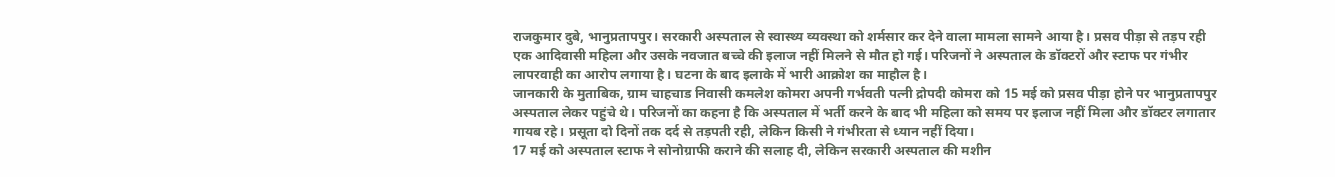राजकुमार दुबे, भानुप्रतापपुर। सरकारी अस्पताल से स्वास्थ्य व्यवस्था को शर्मसार कर देने वाला मामला सामने आया है। प्रसव पीड़ा से तड़प रही एक आदिवासी महिला और उसके नवजात बच्चे की इलाज नहीं मिलने से मौत हो गई। परिजनों ने अस्पताल के डॉक्टरों और स्टाफ पर गंभीर लापरवाही का आरोप लगाया है। घटना के बाद इलाके में भारी आक्रोश का माहौल है।
जानकारी के मुताबिक, ग्राम चाहचाड निवासी कमलेश कोमरा अपनी गर्भवती पत्नी द्रोपदी कोमरा को 15 मई को प्रसव पीड़ा होने पर भानुप्रतापपुर अस्पताल लेकर पहुंचे थे। परिजनों का कहना है कि अस्पताल में भर्ती करने के बाद भी महिला को समय पर इलाज नहीं मिला और डॉक्टर लगातार गायब रहे। प्रसूता दो दिनों तक दर्द से तड़पती रही, लेकिन किसी ने गंभीरता से ध्यान नहीं दिया।
17 मई को अस्पताल स्टाफ ने सोनोग्राफी कराने की सलाह दी, लेकिन सरकारी अस्पताल की मशीन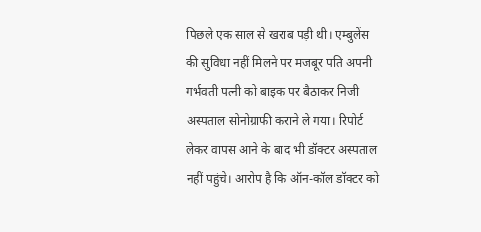पिछले एक साल से खराब पड़ी थी। एम्बुलेंस की सुविधा नहीं मिलने पर मजबूर पति अपनी गर्भवती पत्नी को बाइक पर बैठाकर निजी अस्पताल सोनोग्राफी कराने ले गया। रिपोर्ट लेकर वापस आने के बाद भी डॉक्टर अस्पताल नहीं पहुंचे। आरोप है कि ऑन-कॉल डॉक्टर को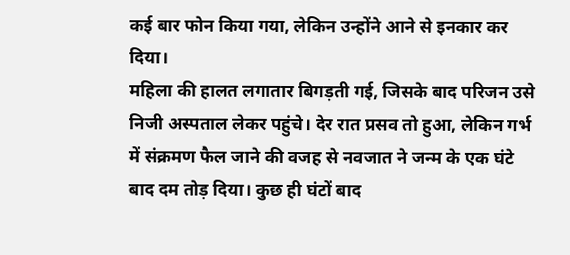कई बार फोन किया गया, लेकिन उन्होंने आने से इनकार कर दिया।
महिला की हालत लगातार बिगड़ती गई, जिसके बाद परिजन उसे निजी अस्पताल लेकर पहुंचे। देर रात प्रसव तो हुआ, लेकिन गर्भ में संक्रमण फैल जाने की वजह से नवजात ने जन्म के एक घंटे बाद दम तोड़ दिया। कुछ ही घंटों बाद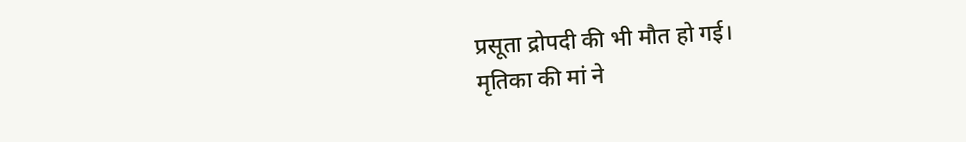प्रसूता द्रोपदी की भी मौत हो गई।
मृतिका की मां ने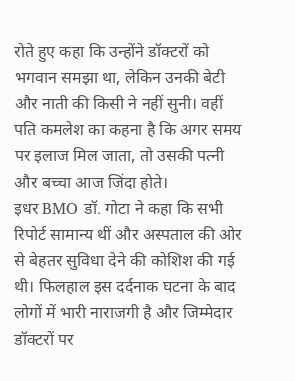रोते हुए कहा कि उन्होंने डॉक्टरों को भगवान समझा था, लेकिन उनकी बेटी और नाती की किसी ने नहीं सुनी। वहीं पति कमलेश का कहना है कि अगर समय पर इलाज मिल जाता, तो उसकी पत्नी और बच्चा आज जिंदा होते।
इधर BMO डॉ. गोटा ने कहा कि सभी रिपोर्ट सामान्य थीं और अस्पताल की ओर से बेहतर सुविधा देने की कोशिश की गई थी। फिलहाल इस दर्दनाक घटना के बाद लोगों में भारी नाराजगी है और जिम्मेदार डॉक्टरों पर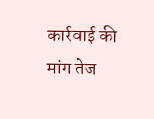कार्रवाई की मांग तेज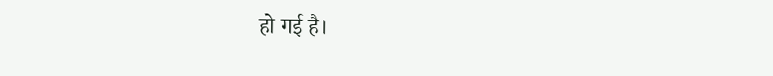हो गई है।